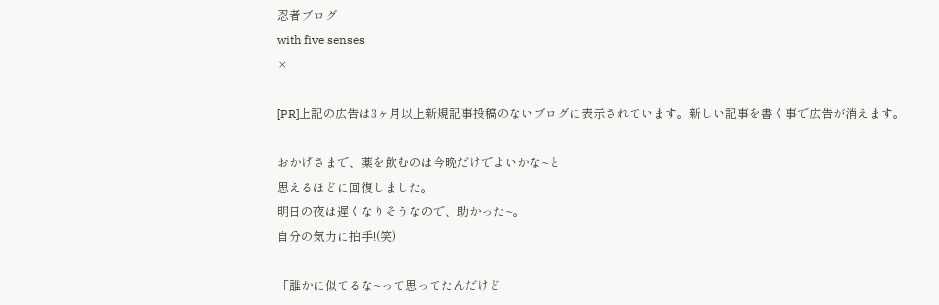忍者ブログ
with five senses
×

[PR]上記の広告は3ヶ月以上新規記事投稿のないブログに表示されています。新しい記事を書く事で広告が消えます。

おかげさまで、薬を飲むのは今晩だけでよいかな~と
思えるほどに回復しました。
明日の夜は遅くなりそうなので、助かった~。
自分の気力に拍手!(笑)

「誰かに似てるな~って思ってたんだけど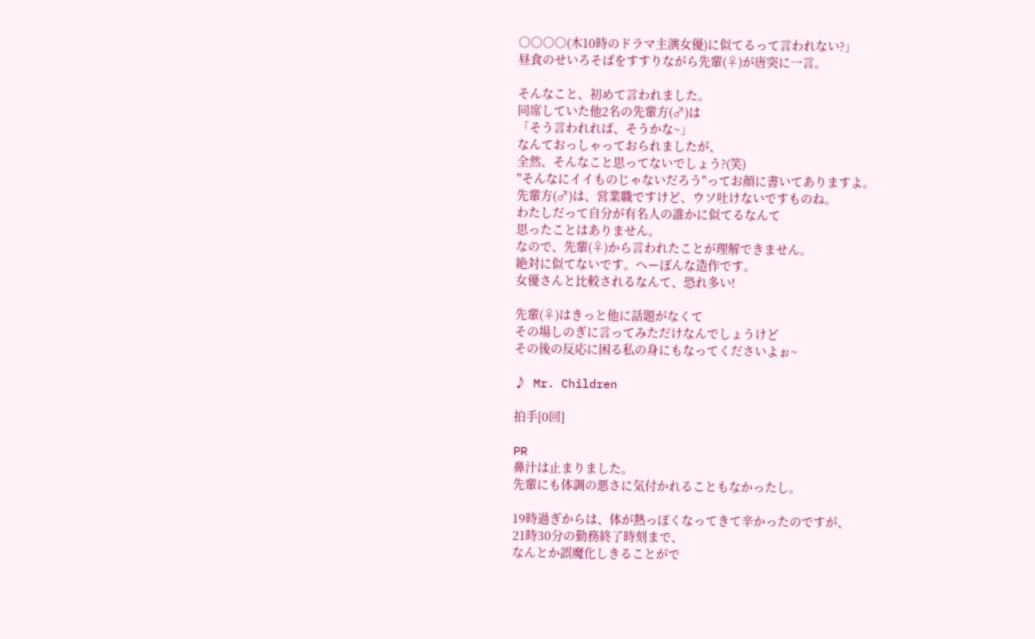○○○○(木10時のドラマ主演女優)に似てるって言われない?」
昼食のせいろそばをすすりながら先輩(♀)が唐突に一言。

そんなこと、初めて言われました。
同席していた他2名の先輩方(♂)は
「そう言われれば、そうかな~」
なんておっしゃっておられましたが、
全然、そんなこと思ってないでしょう?(笑)
"そんなにイイものじゃないだろう"ってお顔に書いてありますよ。
先輩方(♂)は、営業職ですけど、ウソ吐けないですものね。
わたしだって自分が有名人の誰かに似てるなんて
思ったことはありません。
なので、先輩(♀)から言われたことが理解できません。
絶対に似てないです。へーぼんな造作です。
女優さんと比較されるなんて、恐れ多い!

先輩(♀)はきっと他に話題がなくて
その場しのぎに言ってみただけなんでしょうけど
その後の反応に困る私の身にもなってくださいよぉ~

♪ Mr. Children

拍手[0回]

PR
鼻汁は止まりました。
先輩にも体調の悪さに気付かれることもなかったし。

19時過ぎからは、体が熱っぽくなってきて辛かったのですが、
21時30分の勤務終了時刻まで、
なんとか誤魔化しきることがで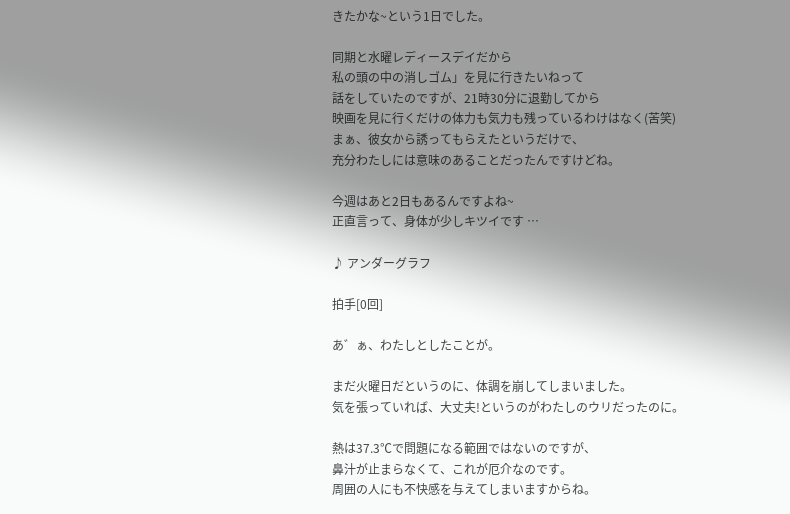きたかな~という1日でした。

同期と水曜レディースデイだから
私の頭の中の消しゴム」を見に行きたいねって
話をしていたのですが、21時30分に退勤してから
映画を見に行くだけの体力も気力も残っているわけはなく(苦笑)
まぁ、彼女から誘ってもらえたというだけで、
充分わたしには意味のあることだったんですけどね。

今週はあと2日もあるんですよね~
正直言って、身体が少しキツイです …

♪ アンダーグラフ

拍手[0回]

あ゛ぁ、わたしとしたことが。

まだ火曜日だというのに、体調を崩してしまいました。
気を張っていれば、大丈夫!というのがわたしのウリだったのに。

熱は37.3℃で問題になる範囲ではないのですが、
鼻汁が止まらなくて、これが厄介なのです。
周囲の人にも不快感を与えてしまいますからね。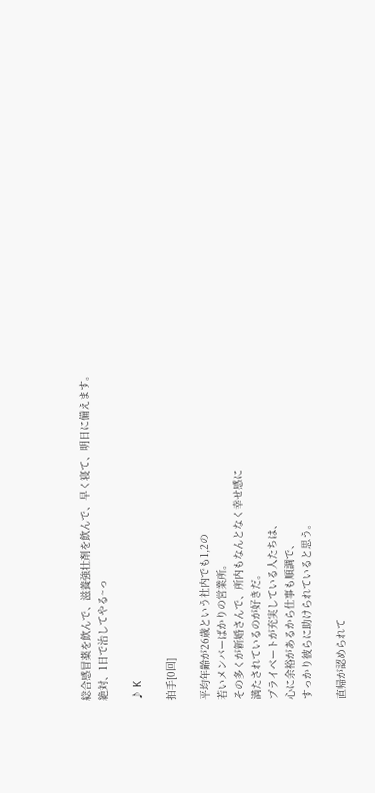総合感冒薬を飲んで、滋養強壮剤を飲んで、早く寝て、明日に備えます。
絶対、1日で治してやる~っ

♪ K

拍手[0回]

平均年齢が26歳という社内でも1,2の
若いメンバーばかりの営業所。
その多くが新婚さんで、所内もなんとなく幸せ感に
満たされているのが好きだ。
プライベートが充実している人たちは、
心に余裕があるから仕事も順調で、
すっかり彼らに助けられていると思う。

直帰が認められて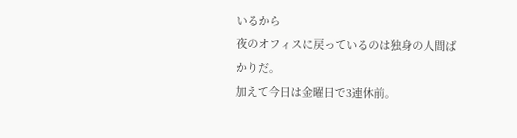いるから
夜のオフィスに戻っているのは独身の人間ばかりだ。
加えて今日は金曜日で3連休前。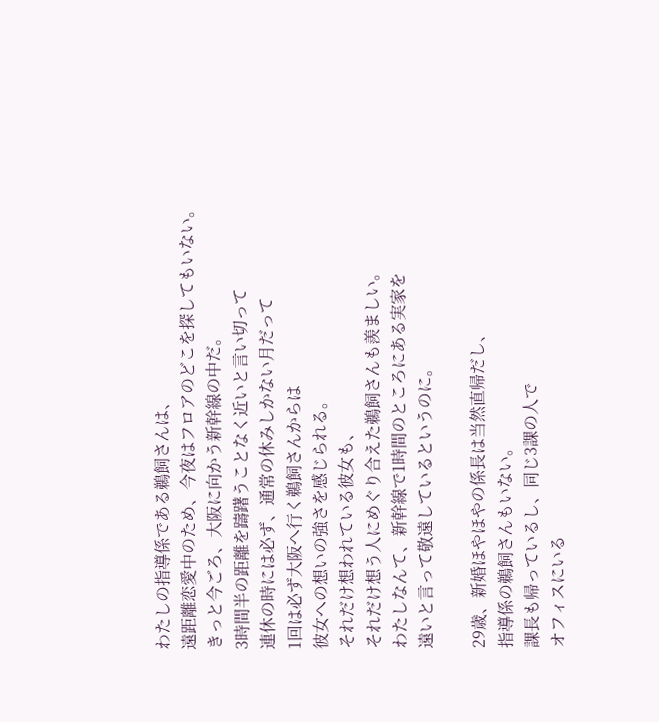わたしの指導係である鵜飼さんは、
遠距離恋愛中のため、今夜はフロアのどこを探してもいない。
きっと今ごろ、大阪に向かう新幹線の中だ。
3時間半の距離を躊躇うことなく近いと言い切って
連休の時には必ず、通常の休みしかない月だって
1回は必ず大阪へ行く鵜飼さんからは
彼女への想いの強さを感じられる。
それだけ想われている彼女も、
それだけ想う人にめぐり合えた鵜飼さんも羨ましい。
わたしなんて、新幹線で1時間のところにある実家を
遠いと言って敬遠しているというのに。

29歳、新婚ほやほやの係長は当然直帰だし、
指導係の鵜飼さんもいない。
課長も帰っているし、同じ3課の人で
オフィスにいる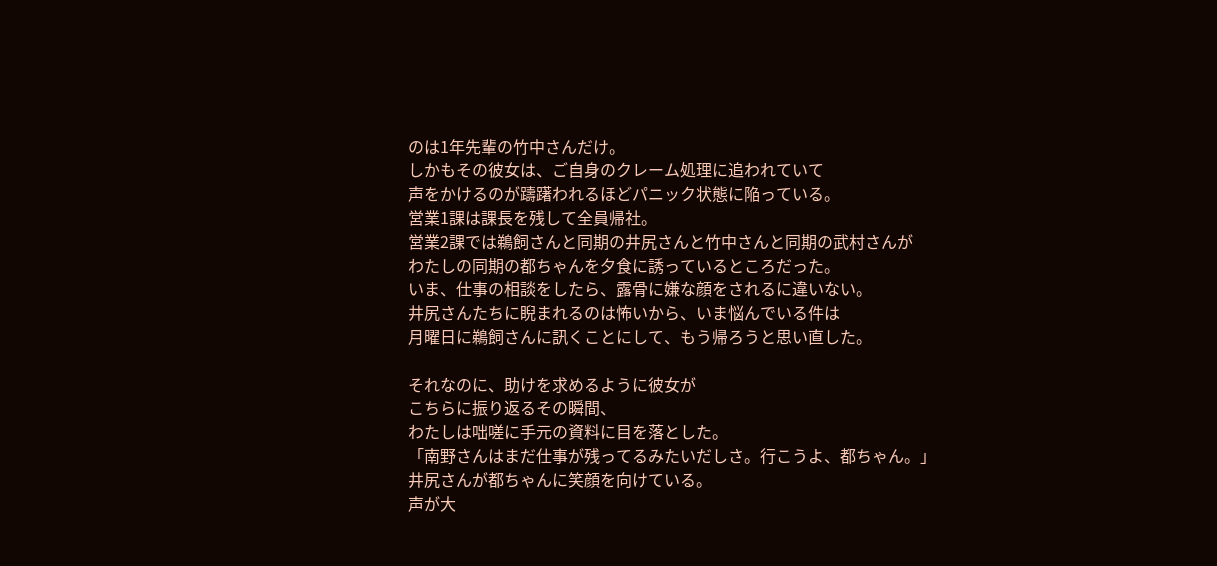のは1年先輩の竹中さんだけ。
しかもその彼女は、ご自身のクレーム処理に追われていて
声をかけるのが躊躇われるほどパニック状態に陥っている。
営業1課は課長を残して全員帰社。
営業2課では鵜飼さんと同期の井尻さんと竹中さんと同期の武村さんが
わたしの同期の都ちゃんを夕食に誘っているところだった。
いま、仕事の相談をしたら、露骨に嫌な顔をされるに違いない。
井尻さんたちに睨まれるのは怖いから、いま悩んでいる件は
月曜日に鵜飼さんに訊くことにして、もう帰ろうと思い直した。

それなのに、助けを求めるように彼女が
こちらに振り返るその瞬間、
わたしは咄嗟に手元の資料に目を落とした。
「南野さんはまだ仕事が残ってるみたいだしさ。行こうよ、都ちゃん。」
井尻さんが都ちゃんに笑顔を向けている。
声が大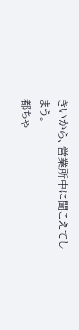きいから、営業所中に聞こえてしまう。
都ちゃ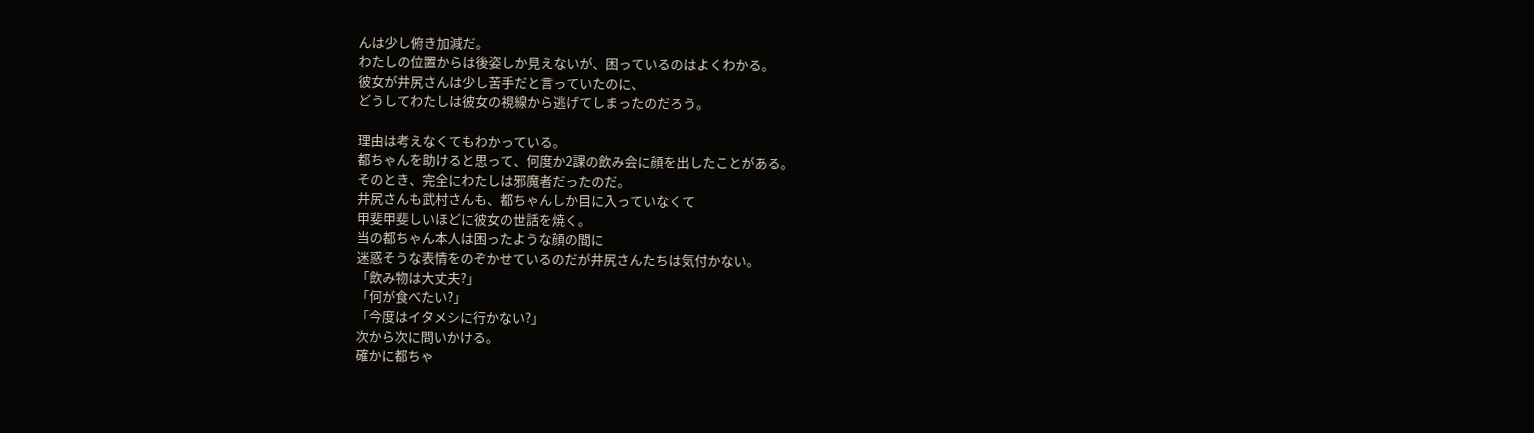んは少し俯き加減だ。
わたしの位置からは後姿しか見えないが、困っているのはよくわかる。
彼女が井尻さんは少し苦手だと言っていたのに、
どうしてわたしは彼女の視線から逃げてしまったのだろう。

理由は考えなくてもわかっている。
都ちゃんを助けると思って、何度か2課の飲み会に顔を出したことがある。
そのとき、完全にわたしは邪魔者だったのだ。
井尻さんも武村さんも、都ちゃんしか目に入っていなくて
甲斐甲斐しいほどに彼女の世話を焼く。
当の都ちゃん本人は困ったような顔の間に
迷惑そうな表情をのぞかせているのだが井尻さんたちは気付かない。
「飲み物は大丈夫?」
「何が食べたい?」
「今度はイタメシに行かない?」
次から次に問いかける。
確かに都ちゃ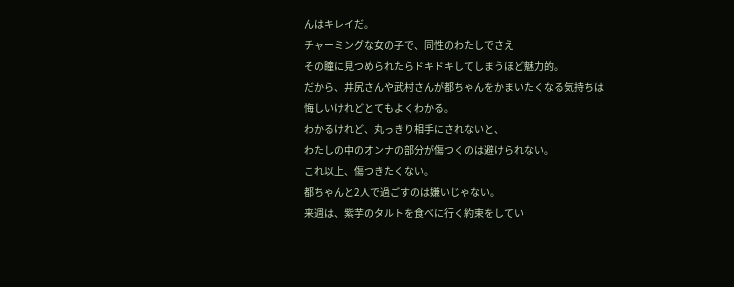んはキレイだ。
チャーミングな女の子で、同性のわたしでさえ
その瞳に見つめられたらドキドキしてしまうほど魅力的。
だから、井尻さんや武村さんが都ちゃんをかまいたくなる気持ちは
悔しいけれどとてもよくわかる。
わかるけれど、丸っきり相手にされないと、
わたしの中のオンナの部分が傷つくのは避けられない。
これ以上、傷つきたくない。
都ちゃんと2人で過ごすのは嫌いじゃない。
来週は、紫芋のタルトを食べに行く約束をしてい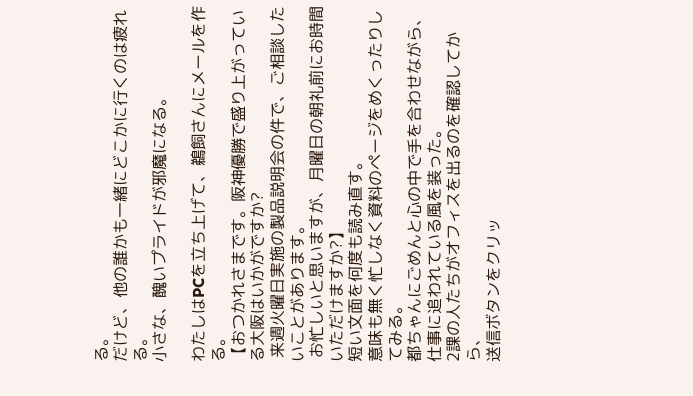る。
だけど、他の誰かも一緒にどこかに行くのは疲れる。
小さな、醜いプライドが邪魔になる。

わたしはPCを立ち上げて、鵜飼さんにメールを作る。
【おつかれさまです。阪神優勝で盛り上がっている大阪はいかがですか?
 来週火曜日実施の製品説明会の件で、ご相談したいことがあります。
 お忙しいと思いますが、月曜日の朝礼前にお時間いただけますか?】
短い文面を何度も読み直す。
意味も無く忙しなく資料のページをめくったりしてみる。
都ちゃんにごめんと心の中で手を合わせながら、
仕事に追われている風を装った。
2課の人たちがオフィスを出るのを確認してから、
送信ボタンをクリッ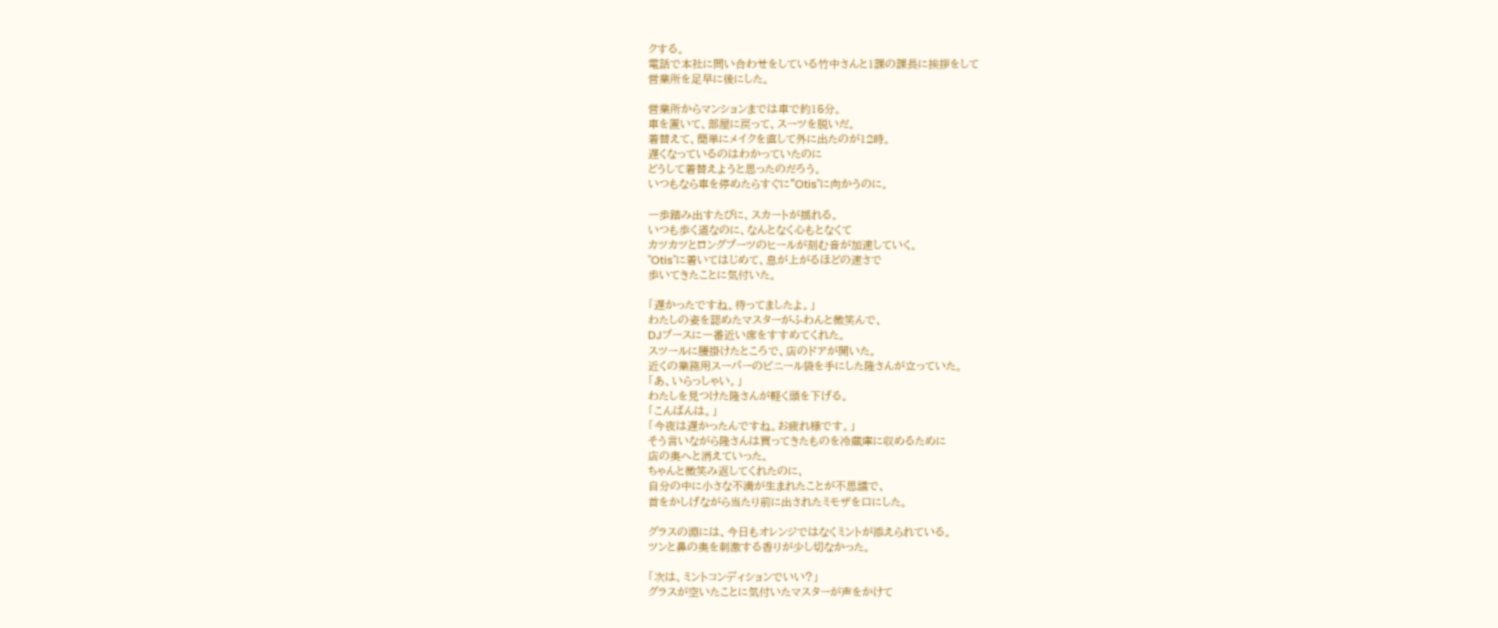クする。
電話で本社に問い合わせをしている竹中さんと1課の課長に挨拶をして
営業所を足早に後にした。

営業所からマンションまでは車で約15分。
車を置いて、部屋に戻って、スーツを脱いだ。
着替えて、簡単にメイクを直して外に出たのが12時。
遅くなっているのはわかっていたのに
どうして着替えようと思ったのだろう。
いつもなら車を停めたらすぐに"Otis"に向かうのに。

一歩踏み出すたびに、スカートが揺れる。
いつも歩く道なのに、なんとなく心もとなくて
カツカツとロングブーツのヒールが刻む音が加速していく。
"Otis"に着いてはじめて、息が上がるほどの速さで
歩いてきたことに気付いた。

「遅かったですね。待ってましたよ。」
わたしの姿を認めたマスターがふわんと微笑んで、
DJブースに一番近い席をすすめてくれた。
スツールに腰掛けたところで、店のドアが開いた。
近くの業務用スーパーのビニール袋を手にした隆さんが立っていた。
「あ、いらっしゃい。」
わたしを見つけた隆さんが軽く頭を下げる。
「こんばんは。」
「今夜は遅かったんですね。お疲れ様です。」
そう言いながら隆さんは買ってきたものを冷蔵庫に収めるために
店の奥へと消えていった。
ちゃんと微笑み返してくれたのに、
自分の中に小さな不満が生まれたことが不思議で、
首をかしげながら当たり前に出されたミモザを口にした。

グラスの淵には、今日もオレンジではなくミントが添えられている。
ツンと鼻の奥を刺激する香りが少し切なかった。

「次は、ミントコンディションでいい?」
グラスが空いたことに気付いたマスターが声をかけて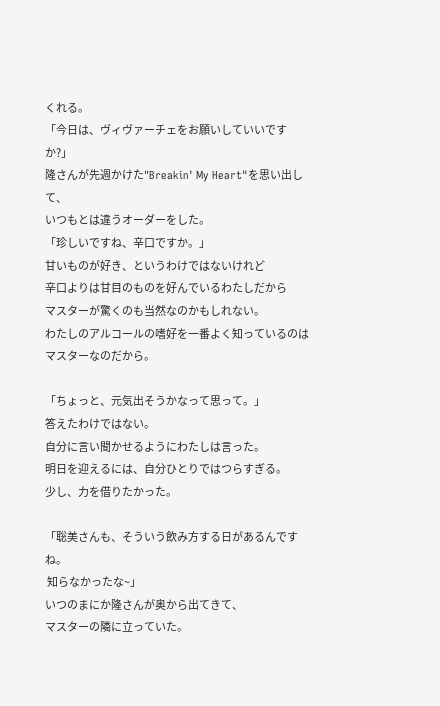くれる。
「今日は、ヴィヴァーチェをお願いしていいですか?」
隆さんが先週かけた"Breakin' My Heart"を思い出して、
いつもとは違うオーダーをした。
「珍しいですね、辛口ですか。」
甘いものが好き、というわけではないけれど
辛口よりは甘目のものを好んでいるわたしだから
マスターが驚くのも当然なのかもしれない。
わたしのアルコールの嗜好を一番よく知っているのは
マスターなのだから。

「ちょっと、元気出そうかなって思って。」
答えたわけではない。
自分に言い聞かせるようにわたしは言った。
明日を迎えるには、自分ひとりではつらすぎる。
少し、力を借りたかった。

「聡美さんも、そういう飲み方する日があるんですね。
 知らなかったな~」
いつのまにか隆さんが奥から出てきて、
マスターの隣に立っていた。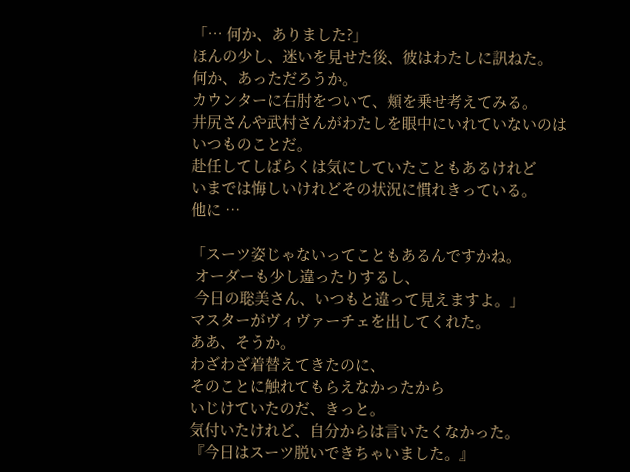「… 何か、ありました?」
ほんの少し、迷いを見せた後、彼はわたしに訊ねた。
何か、あっただろうか。
カウンターに右肘をついて、頬を乗せ考えてみる。
井尻さんや武村さんがわたしを眼中にいれていないのは
いつものことだ。
赴任してしばらくは気にしていたこともあるけれど
いまでは悔しいけれどその状況に慣れきっている。
他に …

「スーツ姿じゃないってこともあるんですかね。
 オーダーも少し違ったりするし、
 今日の聡美さん、いつもと違って見えますよ。」
マスターがヴィヴァーチェを出してくれた。
ああ、そうか。
わざわざ着替えてきたのに、
そのことに触れてもらえなかったから
いじけていたのだ、きっと。
気付いたけれど、自分からは言いたくなかった。
『今日はスーツ脱いできちゃいました。』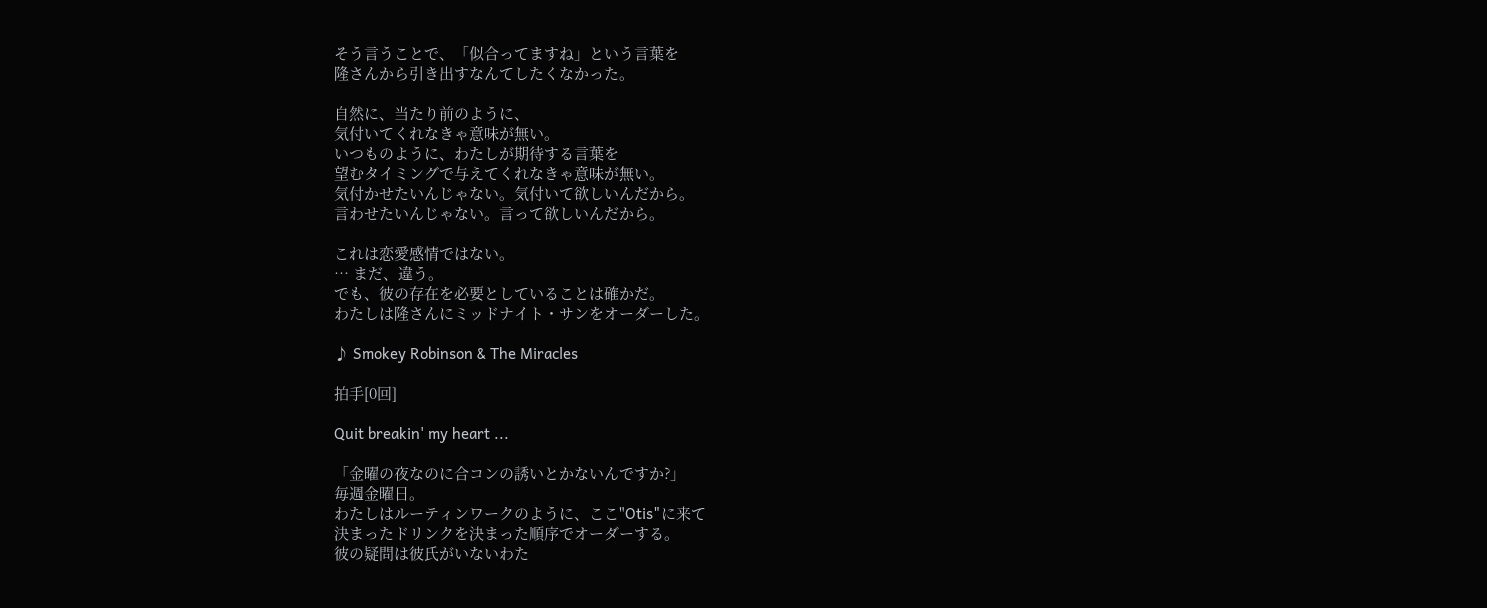そう言うことで、「似合ってますね」という言葉を
隆さんから引き出すなんてしたくなかった。

自然に、当たり前のように、
気付いてくれなきゃ意味が無い。
いつものように、わたしが期待する言葉を
望むタイミングで与えてくれなきゃ意味が無い。
気付かせたいんじゃない。気付いて欲しいんだから。
言わせたいんじゃない。言って欲しいんだから。

これは恋愛感情ではない。
… まだ、違う。
でも、彼の存在を必要としていることは確かだ。
わたしは隆さんにミッドナイト・サンをオーダーした。

♪ Smokey Robinson & The Miracles

拍手[0回]

Quit breakin' my heart ...

「金曜の夜なのに合コンの誘いとかないんですか?」
毎週金曜日。
わたしはルーティンワークのように、ここ"Otis"に来て
決まったドリンクを決まった順序でオーダーする。
彼の疑問は彼氏がいないわた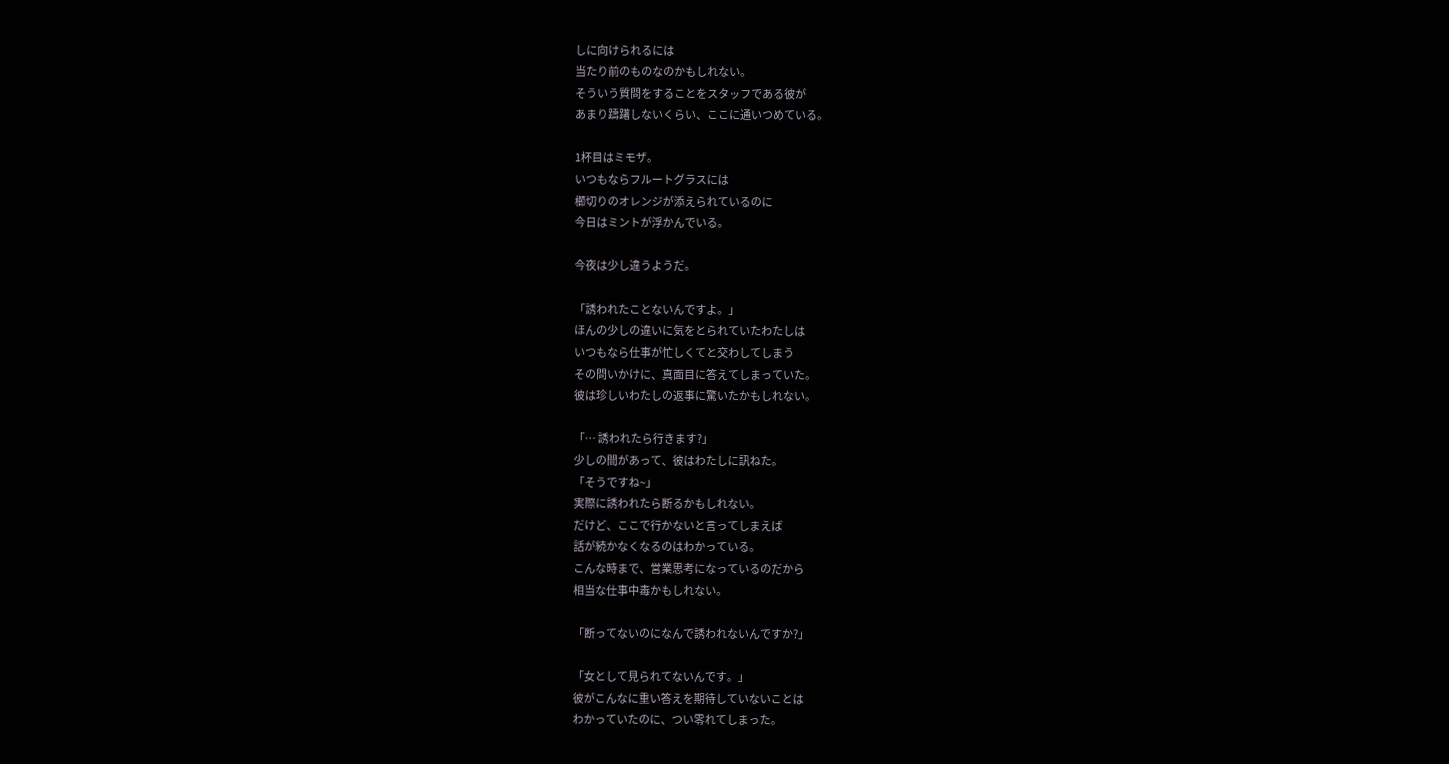しに向けられるには
当たり前のものなのかもしれない。
そういう質問をすることをスタッフである彼が
あまり躊躇しないくらい、ここに通いつめている。

1杯目はミモザ。
いつもならフルートグラスには
櫛切りのオレンジが添えられているのに
今日はミントが浮かんでいる。

今夜は少し違うようだ。

「誘われたことないんですよ。」
ほんの少しの違いに気をとられていたわたしは
いつもなら仕事が忙しくてと交わしてしまう
その問いかけに、真面目に答えてしまっていた。
彼は珍しいわたしの返事に驚いたかもしれない。

「… 誘われたら行きます?」
少しの間があって、彼はわたしに訊ねた。
「そうですね~」
実際に誘われたら断るかもしれない。
だけど、ここで行かないと言ってしまえば
話が続かなくなるのはわかっている。
こんな時まで、営業思考になっているのだから
相当な仕事中毒かもしれない。

「断ってないのになんで誘われないんですか?」

「女として見られてないんです。」
彼がこんなに重い答えを期待していないことは
わかっていたのに、つい零れてしまった。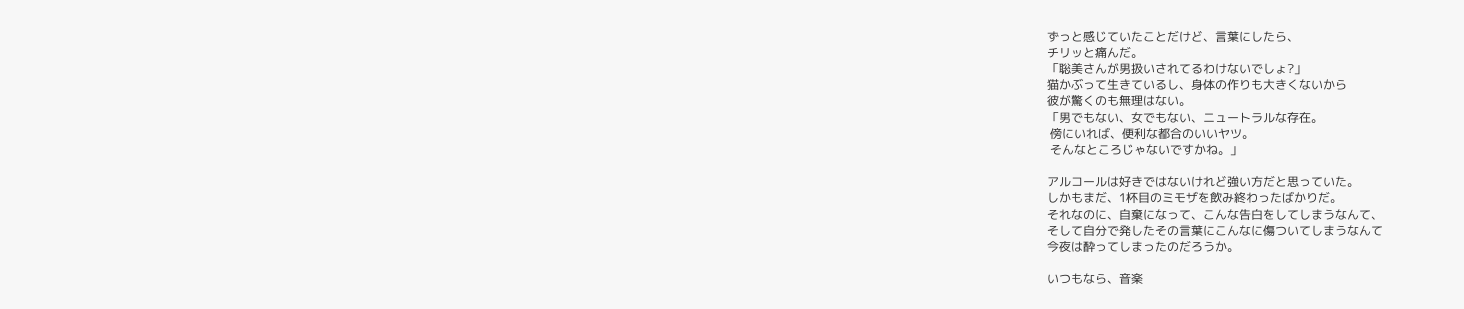ずっと感じていたことだけど、言葉にしたら、
チリッと痛んだ。
「聡美さんが男扱いされてるわけないでしょ?」
猫かぶって生きているし、身体の作りも大きくないから
彼が驚くのも無理はない。
「男でもない、女でもない、ニュートラルな存在。
 傍にいれば、便利な都合のいいヤツ。
 そんなところじゃないですかね。」

アルコールは好きではないけれど強い方だと思っていた。
しかもまだ、1杯目のミモザを飲み終わったばかりだ。
それなのに、自棄になって、こんな告白をしてしまうなんて、
そして自分で発したその言葉にこんなに傷ついてしまうなんて
今夜は酔ってしまったのだろうか。

いつもなら、音楽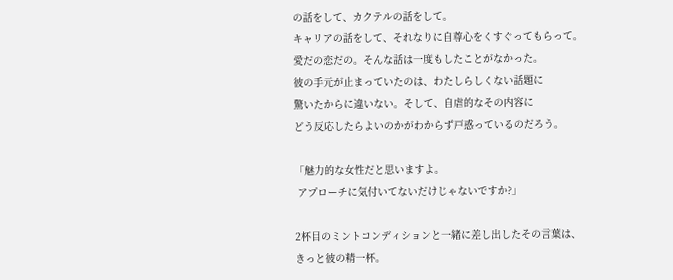の話をして、カクテルの話をして。
キャリアの話をして、それなりに自尊心をくすぐってもらって。
愛だの恋だの。そんな話は一度もしたことがなかった。
彼の手元が止まっていたのは、わたしらしくない話題に
驚いたからに違いない。そして、自虐的なその内容に
どう反応したらよいのかがわからず戸惑っているのだろう。

「魅力的な女性だと思いますよ。
 アプローチに気付いてないだけじゃないですか?」

2杯目のミントコンディションと一緒に差し出したその言葉は、
きっと彼の精一杯。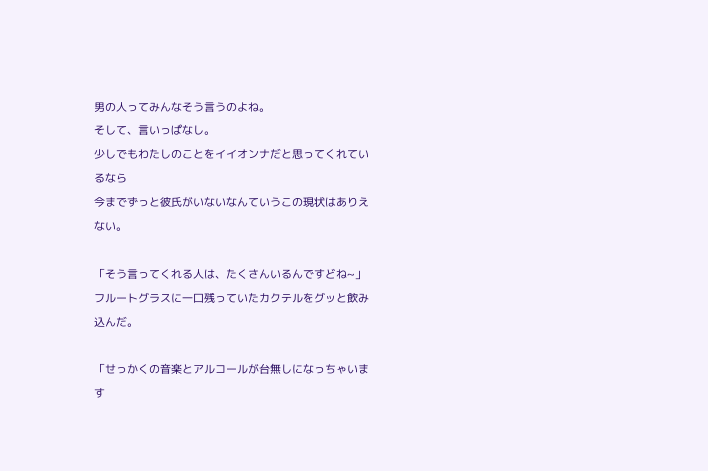男の人ってみんなそう言うのよね。
そして、言いっぱなし。
少しでもわたしのことをイイオンナだと思ってくれているなら
今までずっと彼氏がいないなんていうこの現状はありえない。

「そう言ってくれる人は、たくさんいるんですどね~」
フルートグラスに一口残っていたカクテルをグッと飲み込んだ。

「せっかくの音楽とアルコールが台無しになっちゃいます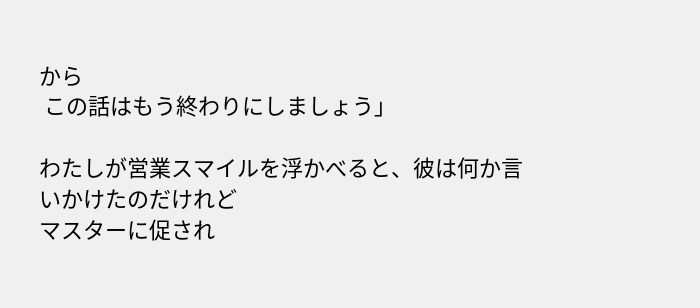から
 この話はもう終わりにしましょう」

わたしが営業スマイルを浮かべると、彼は何か言いかけたのだけれど
マスターに促され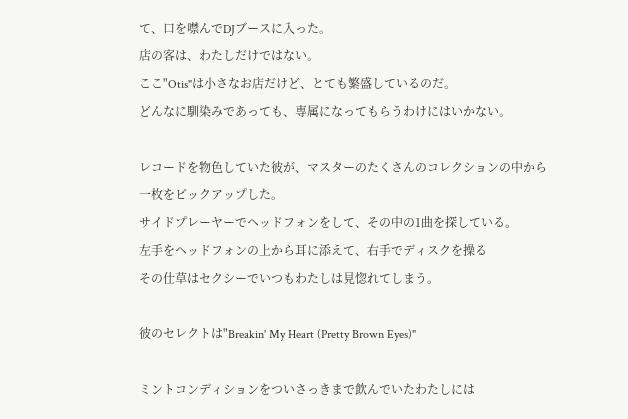て、口を噤んでDJブースに入った。
店の客は、わたしだけではない。
ここ"Otis"は小さなお店だけど、とても繁盛しているのだ。
どんなに馴染みであっても、専属になってもらうわけにはいかない。

レコードを物色していた彼が、マスターのたくさんのコレクションの中から
一枚をピックアップした。
サイドプレーヤーでヘッドフォンをして、その中の1曲を探している。
左手をヘッドフォンの上から耳に添えて、右手でディスクを操る
その仕草はセクシーでいつもわたしは見惚れてしまう。

彼のセレクトは"Breakin' My Heart (Pretty Brown Eyes)"

ミントコンディションをついさっきまで飲んでいたわたしには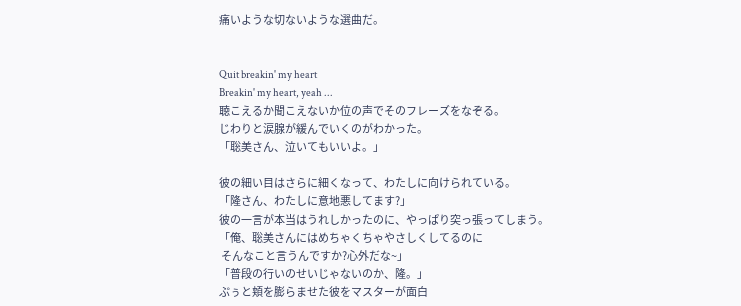痛いような切ないような選曲だ。


Quit breakin' my heart
Breakin' my heart, yeah ...
聴こえるか聞こえないか位の声でそのフレーズをなぞる。
じわりと涙腺が緩んでいくのがわかった。
「聡美さん、泣いてもいいよ。」

彼の細い目はさらに細くなって、わたしに向けられている。
「隆さん、わたしに意地悪してます?」
彼の一言が本当はうれしかったのに、やっぱり突っ張ってしまう。
「俺、聡美さんにはめちゃくちゃやさしくしてるのに
 そんなこと言うんですか?心外だな~」
「普段の行いのせいじゃないのか、隆。」
ぷぅと頬を膨らませた彼をマスターが面白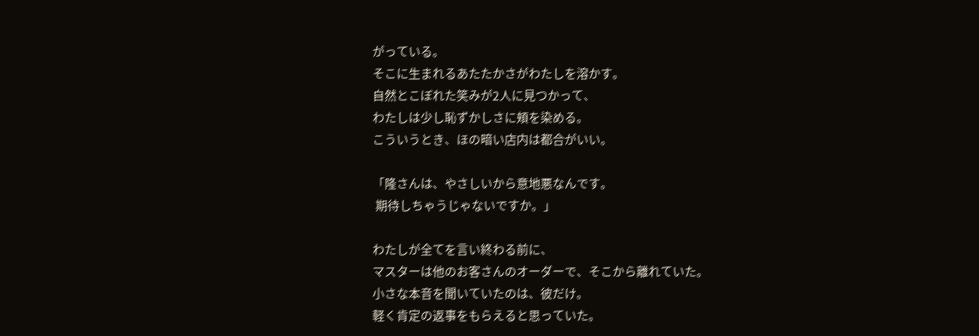がっている。
そこに生まれるあたたかさがわたしを溶かす。
自然とこぼれた笑みが2人に見つかって、
わたしは少し恥ずかしさに頬を染める。
こういうとき、ほの暗い店内は都合がいい。

「隆さんは、やさしいから意地悪なんです。
 期待しちゃうじゃないですか。」

わたしが全てを言い終わる前に、
マスターは他のお客さんのオーダーで、そこから離れていた。
小さな本音を聞いていたのは、彼だけ。
軽く肯定の返事をもらえると思っていた。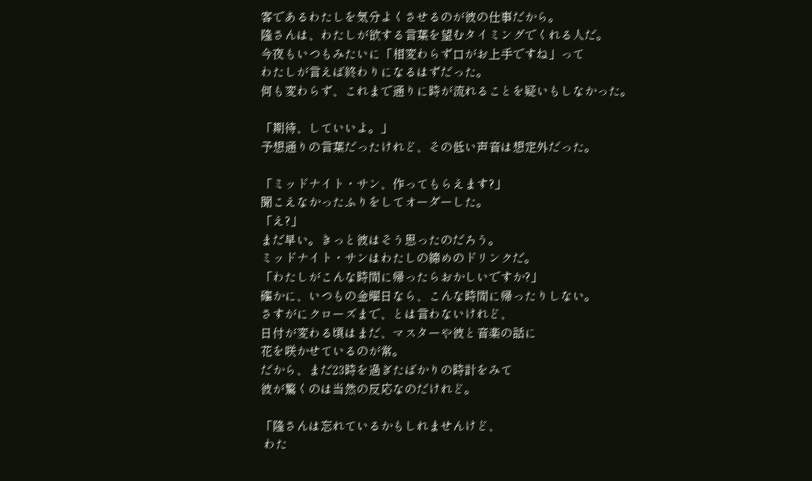客であるわたしを気分よくさせるのが彼の仕事だから。
隆さんは、わたしが欲する言葉を望むタイミングでくれる人だ。
今夜もいつもみたいに「相変わらず口がお上手ですね」って
わたしが言えば終わりになるはずだった。
何も変わらず、これまで通りに時が流れることを疑いもしなかった。

「期待、していいよ。」
予想通りの言葉だったけれど、その低い声音は想定外だった。

「ミッドナイト・サン、作ってもらえます?」
聞こえなかったふりをしてオーダーした。
「え?」
まだ早い。きっと彼はそう思ったのだろう。
ミッドナイト・サンはわたしの締めのドリンクだ。
「わたしがこんな時間に帰ったらおかしいですか?」
確かに、いつもの金曜日なら、こんな時間に帰ったりしない。
さすがにクローズまで、とは言わないけれど、
日付が変わる頃はまだ、マスターや彼と音楽の話に
花を咲かせているのが常。
だから、まだ23時を過ぎたばかりの時計をみて
彼が驚くのは当然の反応なのだけれど。

「隆さんは忘れているかもしれませんけど、
 わた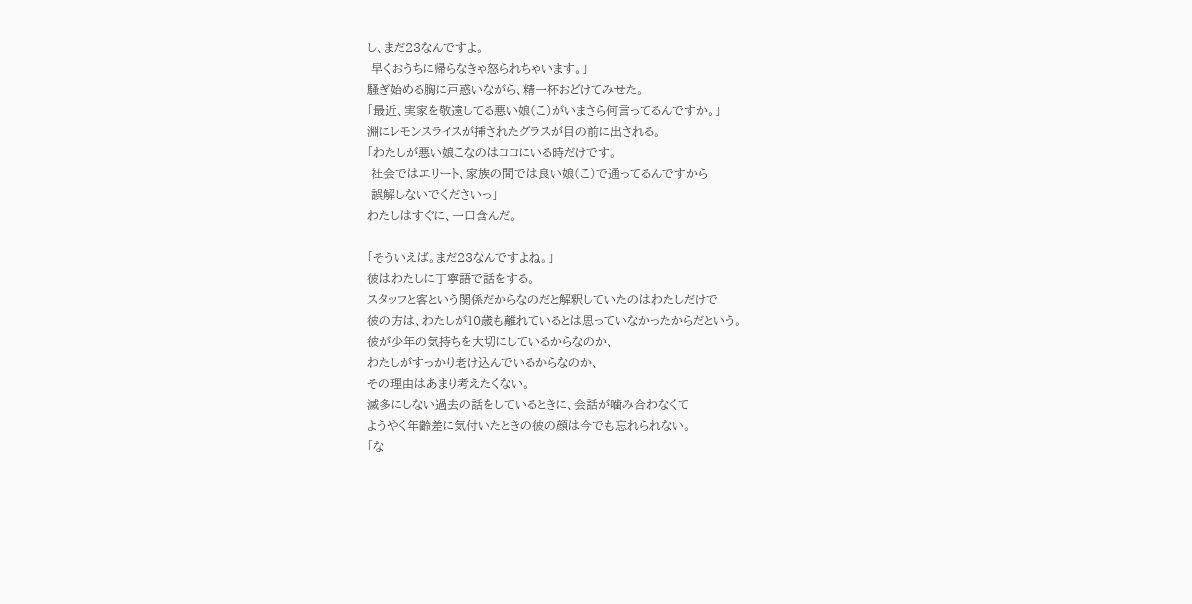し、まだ23なんですよ。
 早くおうちに帰らなきゃ怒られちゃいます。」
騒ぎ始める胸に戸惑いながら、精一杯おどけてみせた。
「最近、実家を敬遠してる悪い娘(こ)がいまさら何言ってるんですか。」
淵にレモンスライスが挿されたグラスが目の前に出される。
「わたしが悪い娘こなのはココにいる時だけです。
 社会ではエリート、家族の間では良い娘(こ)で通ってるんですから
 誤解しないでくださいっ」
わたしはすぐに、一口含んだ。

「そういえば。まだ23なんですよね。」
彼はわたしに丁寧語で話をする。
スタッフと客という関係だからなのだと解釈していたのはわたしだけで
彼の方は、わたしが10歳も離れているとは思っていなかったからだという。
彼が少年の気持ちを大切にしているからなのか、
わたしがすっかり老け込んでいるからなのか、
その理由はあまり考えたくない。
滅多にしない過去の話をしているときに、会話が噛み合わなくて
ようやく年齢差に気付いたときの彼の顔は今でも忘れられない。
「な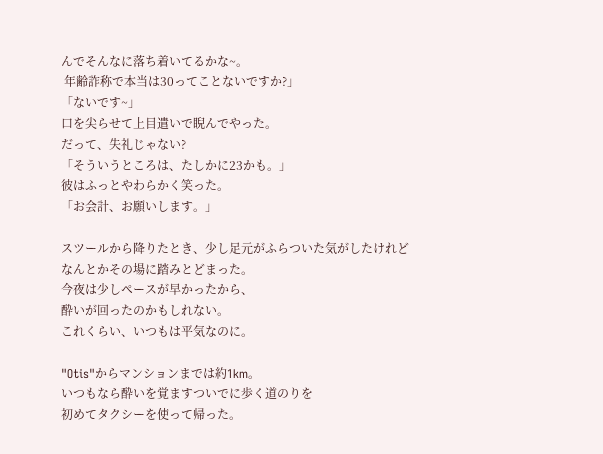んでそんなに落ち着いてるかな~。
 年齢詐称で本当は30ってことないですか?」
「ないです~」
口を尖らせて上目遣いで睨んでやった。
だって、失礼じゃない?
「そういうところは、たしかに23かも。」
彼はふっとやわらかく笑った。
「お会計、お願いします。」

スツールから降りたとき、少し足元がふらついた気がしたけれど
なんとかその場に踏みとどまった。
今夜は少しペースが早かったから、
酔いが回ったのかもしれない。
これくらい、いつもは平気なのに。

"Otis"からマンションまでは約1km。
いつもなら酔いを覚ますついでに歩く道のりを
初めてタクシーを使って帰った。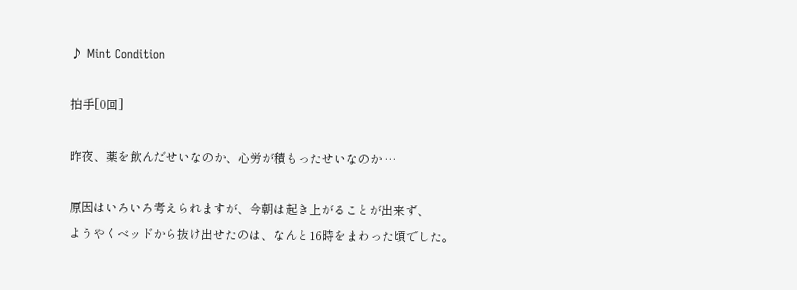♪ Mint Condition

拍手[0回]

昨夜、薬を飲んだせいなのか、心労が積もったせいなのか …

原因はいろいろ考えられますが、今朝は起き上がることが出来ず、
ようやくベッドから抜け出せたのは、なんと16時をまわった頃でした。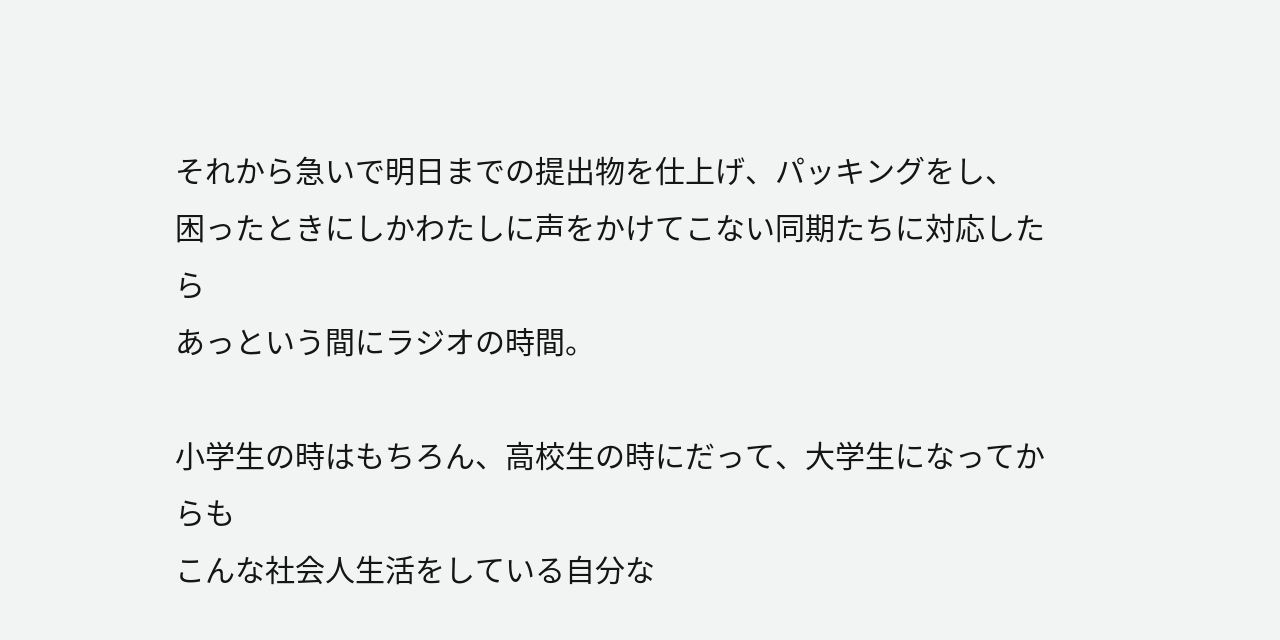それから急いで明日までの提出物を仕上げ、パッキングをし、
困ったときにしかわたしに声をかけてこない同期たちに対応したら
あっという間にラジオの時間。

小学生の時はもちろん、高校生の時にだって、大学生になってからも
こんな社会人生活をしている自分な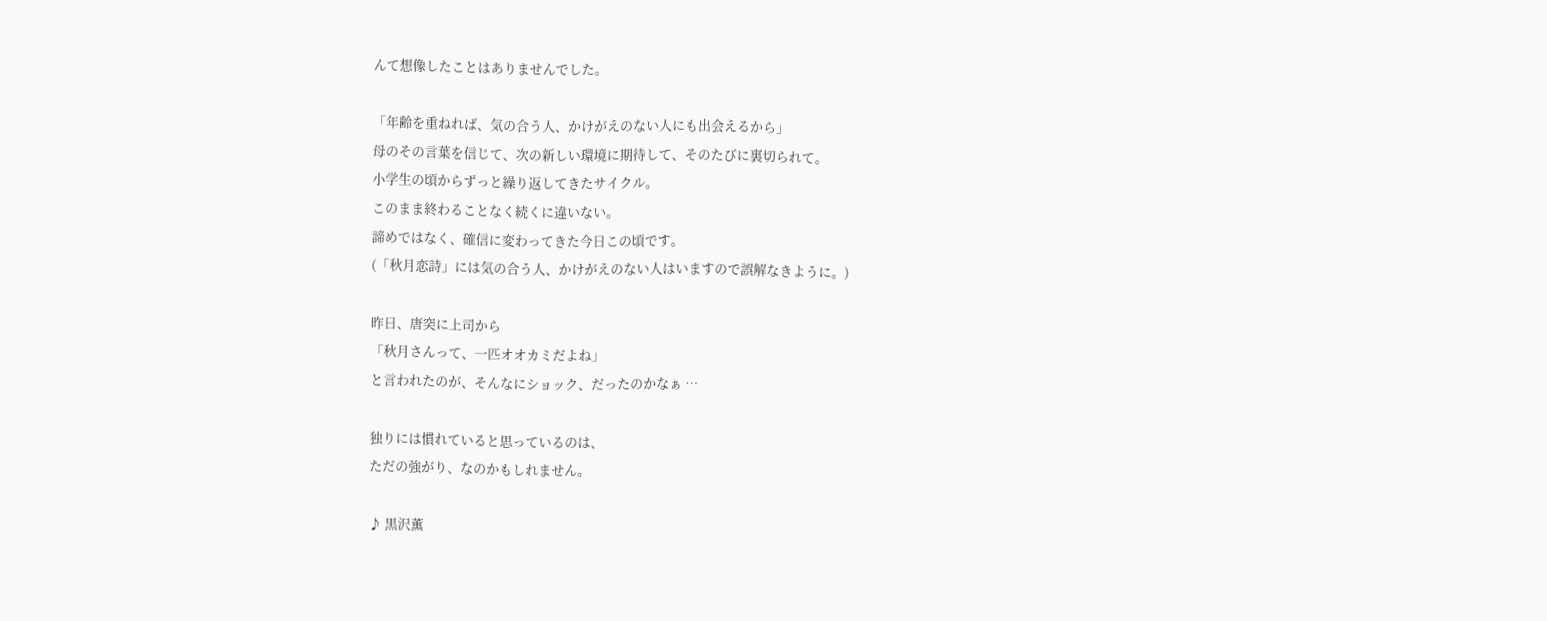んて想像したことはありませんでした。

「年齢を重ねれば、気の合う人、かけがえのない人にも出会えるから」
母のその言葉を信じて、次の新しい環境に期待して、そのたびに裏切られて。
小学生の頃からずっと繰り返してきたサイクル。
このまま終わることなく続くに違いない。
諦めではなく、確信に変わってきた今日この頃です。
(「秋月恋詩」には気の合う人、かけがえのない人はいますので誤解なきように。)

昨日、唐突に上司から
「秋月さんって、一匹オオカミだよね」
と言われたのが、そんなにショック、だったのかなぁ …

独りには慣れていると思っているのは、
ただの強がり、なのかもしれません。

♪ 黒沢薫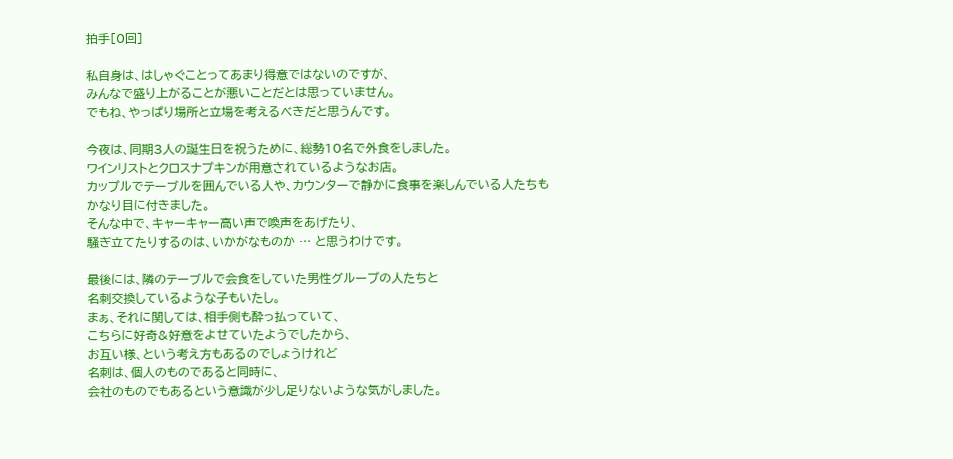拍手[0回]

私自身は、はしゃぐことってあまり得意ではないのですが、
みんなで盛り上がることが悪いことだとは思っていません。
でもね、やっぱり場所と立場を考えるべきだと思うんです。

今夜は、同期3人の誕生日を祝うために、総勢10名で外食をしました。
ワインリストとクロスナプキンが用意されているようなお店。
カップルでテーブルを囲んでいる人や、カウンターで静かに食事を楽しんでいる人たちも
かなり目に付きました。
そんな中で、キャーキャー高い声で喚声をあげたり、
騒ぎ立てたりするのは、いかがなものか … と思うわけです。

最後には、隣のテーブルで会食をしていた男性グループの人たちと
名刺交換しているような子もいたし。
まぁ、それに関しては、相手側も酔っ払っていて、
こちらに好奇&好意をよせていたようでしたから、
お互い様、という考え方もあるのでしょうけれど
名刺は、個人のものであると同時に、
会社のものでもあるという意識が少し足りないような気がしました。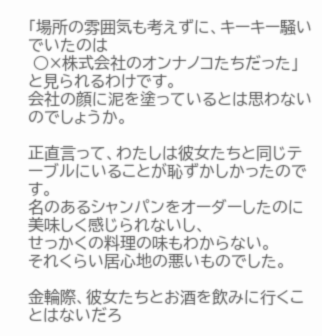「場所の雰囲気も考えずに、キーキー騒いでいたのは
 ○×株式会社のオンナノコたちだった」
と見られるわけです。
会社の顔に泥を塗っているとは思わないのでしょうか。

正直言って、わたしは彼女たちと同じテーブルにいることが恥ずかしかったのです。
名のあるシャンパンをオーダーしたのに美味しく感じられないし、
せっかくの料理の味もわからない。
それくらい居心地の悪いものでした。

金輪際、彼女たちとお酒を飲みに行くことはないだろ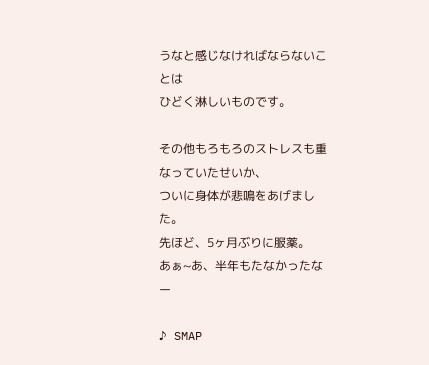うなと感じなければならないことは
ひどく淋しいものです。

その他もろもろのストレスも重なっていたせいか、
ついに身体が悲鳴をあげました。
先ほど、5ヶ月ぶりに服薬。
あぁ~あ、半年もたなかったなー

♪ SMAP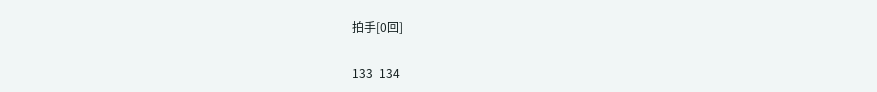拍手[0回]

133  134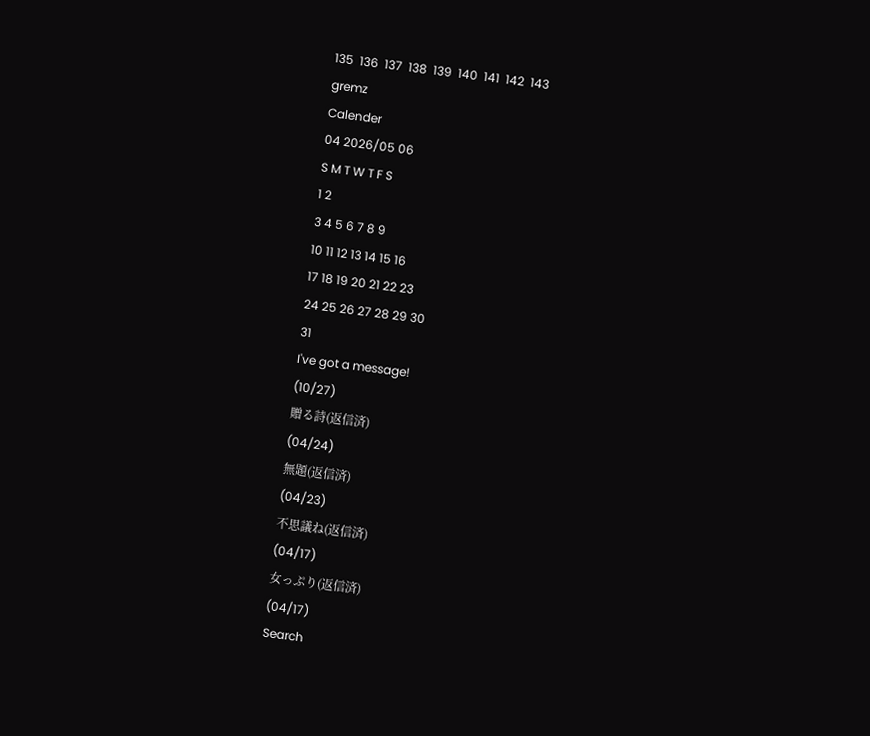135  136  137  138  139  140  141  142  143
gremz
Calender
04 2026/05 06
S M T W T F S
1 2
3 4 5 6 7 8 9
10 11 12 13 14 15 16
17 18 19 20 21 22 23
24 25 26 27 28 29 30
31
I've got a message!
(10/27)
贈る詩(返信済)
(04/24)
無題(返信済)
(04/23)
不思議ね(返信済)
(04/17)
女っぷり(返信済)
(04/17)
Search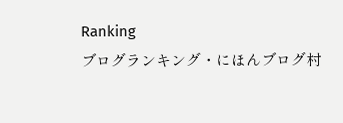Ranking
ブログランキング・にほんブログ村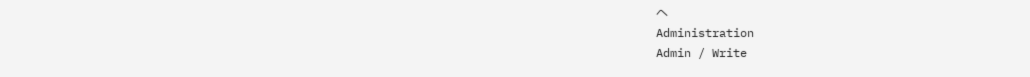へ
Administration
Admin / Write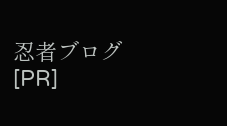忍者ブログ [PR]